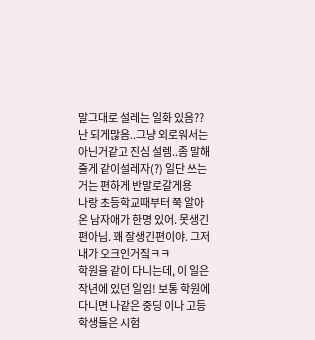말그대로 설레는 일화 있음?? 난 되게많음..그냥 외로워서는 아닌거같고 진심 설렘..좀 말해줄게 같이설레자(?) 일단 쓰는거는 편하게 반말로갈게용
나랑 초등학교때부터 쭉 알아온 남자애가 한명 있어. 못생긴편아님. 꽤 잘생긴편이야. 그저 내가 오크인거짘ㅋㅋ
학원을 같이 다니는데, 이 일은 작년에 있던 일임! 보통 학원에 다니면 나같은 중딩 이나 고등학생들은 시험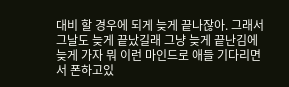대비 할 경우에 되게 늦게 끝나잖아. 그래서 그날도 늦게 끝났길래 그냥 늦게 끝난김에 늦게 가자 뭐 이런 마인드로 애들 기다리면서 폰하고있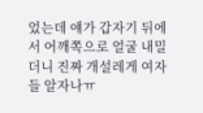었는데 얘가 갑자기 뒤에서 어깨쪽으로 얼굴 내밀더니 진짜 개설레게 여자들 알자나ㅠ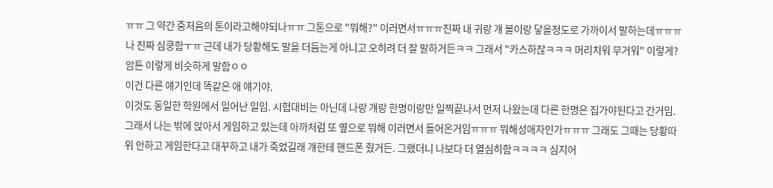ㅠㅠ 그 약간 중저음의 톤이라고해야되나ㅠㅠ 그톤으로 "뭐해?" 이러면서ㅠㅠㅠ진짜 내 귀랑 걔 볼이랑 닿을정도로 가까이서 말하는데ㅠㅠㅠ 나 진짜 심쿵함ㅜㅠ 근데 내가 당황해도 말을 더듬는게 아니고 오히려 더 잘 말하거든ㅋㅋ 그래서 "카스하잖ㅋㅋㅋ 머리치워 무거워" 이렇게? 암튼 이렇게 비슷하게 말함ㅇㅇ
이건 다른 얘기인데 똑같은 애 얘기야.
이것도 동일한 학원에서 일어난 일임. 시험대비는 아닌데 나랑 걔랑 한명이랑만 일찍끝나서 먼저 나왔는데 다른 한명은 집가야된다고 간거임. 그래서 나는 밖에 앉아서 게임하고 있는데 아까처럼 또 옆으로 뭐해 이러면서 들어온거임ㅠㅠㅠ 뭐해성애자인가ㅠㅠㅠ 그래도 그때는 당황따위 안하고 게임한다고 대꾸하고 내가 죽었길래 걔한테 핸드폰 줬거든. 그랬더니 나보다 더 열심히함ㅋㅋㅋㅋ 심지어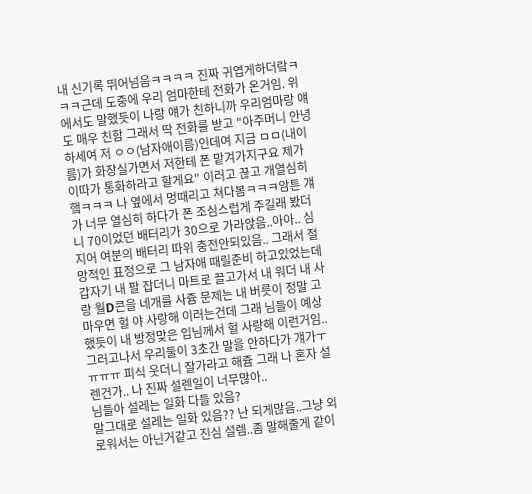내 신기록 뛰어넘음ㅋㅋㅋㅋ 진짜 귀엽게하더랔ㅋㅋㅋ근데 도중에 우리 엄마한테 전화가 온거임. 위에서도 말했듯이 나랑 얘가 친하니까 우리엄마랑 얘도 매우 친함 그래서 딱 전화를 받고 "아주머니 안녕하세여 저 ㅇㅇ(남자애이름)인데여 지금 ㅁㅁ(내이름)가 화장실가면서 저한테 폰 맡겨가지구요 제가 이따가 통화하라고 할게요" 이러고 끊고 개열심히햌ㅋㅋㅋ 나 옆에서 멍때리고 쳐다봄ㅋㅋㅋ암튼 걔가 너무 열심히 하다가 폰 조심스럽게 주길래 봤더니 70이었던 배터리가 30으로 가라앉음..아아.. 심지어 여분의 배터리 따위 충전안되있음.. 그래서 절망적인 표정으로 그 남자애 때릴준비 하고있었는데 갑자기 내 팔 잡더니 마트로 끌고가서 내 워더 내 사랑 월D콘을 네개를 사쥼 문제는 내 버릇이 정말 고마우면 헐 야 사랑해 이러는건데 그래 님들이 예상했듯이 내 방정맞은 입님께서 헐 사랑해 이런거임..그러고나서 우리둘이 3초간 말을 안하다가 걔가ㅜㅠㅠㅠ 피식 웃더니 잘가라고 해쥼 그래 나 혼자 설렌건가.. 나 진짜 설렌일이 너무많아..
님들아 설레는 일화 다들 있음?
말그대로 설레는 일화 있음?? 난 되게많음..그냥 외로워서는 아닌거같고 진심 설렘..좀 말해줄게 같이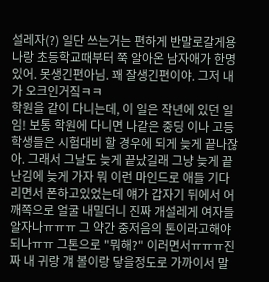설레자(?) 일단 쓰는거는 편하게 반말로갈게용
나랑 초등학교때부터 쭉 알아온 남자애가 한명 있어. 못생긴편아님. 꽤 잘생긴편이야. 그저 내가 오크인거짘ㅋㅋ
학원을 같이 다니는데, 이 일은 작년에 있던 일임! 보통 학원에 다니면 나같은 중딩 이나 고등학생들은 시험대비 할 경우에 되게 늦게 끝나잖아. 그래서 그날도 늦게 끝났길래 그냥 늦게 끝난김에 늦게 가자 뭐 이런 마인드로 애들 기다리면서 폰하고있었는데 얘가 갑자기 뒤에서 어깨쪽으로 얼굴 내밀더니 진짜 개설레게 여자들 알자나ㅠㅠㅠ 그 약간 중저음의 톤이라고해야되나ㅠㅠ 그톤으로 "뭐해?" 이러면서ㅠㅠㅠ진짜 내 귀랑 걔 볼이랑 닿을정도로 가까이서 말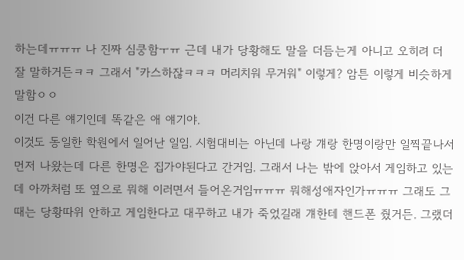하는데ㅠㅠㅠ 나 진짜 심쿵함ㅜㅠ 근데 내가 당황해도 말을 더듬는게 아니고 오히려 더 잘 말하거든ㅋㅋ 그래서 "카스하잖ㅋㅋㅋ 머리치워 무거워" 이렇게? 암튼 이렇게 비슷하게 말함ㅇㅇ
이건 다른 얘기인데 똑같은 애 얘기야.
이것도 동일한 학원에서 일어난 일임. 시험대비는 아닌데 나랑 걔랑 한명이랑만 일찍끝나서 먼저 나왔는데 다른 한명은 집가야된다고 간거임. 그래서 나는 밖에 앉아서 게임하고 있는데 아까처럼 또 옆으로 뭐해 이러면서 들어온거임ㅠㅠㅠ 뭐해성애자인가ㅠㅠㅠ 그래도 그때는 당황따위 안하고 게임한다고 대꾸하고 내가 죽었길래 걔한테 핸드폰 줬거든. 그랬더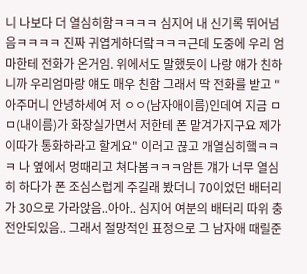니 나보다 더 열심히함ㅋㅋㅋㅋ 심지어 내 신기록 뛰어넘음ㅋㅋㅋㅋ 진짜 귀엽게하더랔ㅋㅋㅋ근데 도중에 우리 엄마한테 전화가 온거임. 위에서도 말했듯이 나랑 얘가 친하니까 우리엄마랑 얘도 매우 친함 그래서 딱 전화를 받고 "아주머니 안녕하세여 저 ㅇㅇ(남자애이름)인데여 지금 ㅁㅁ(내이름)가 화장실가면서 저한테 폰 맡겨가지구요 제가 이따가 통화하라고 할게요" 이러고 끊고 개열심히햌ㅋㅋㅋ 나 옆에서 멍때리고 쳐다봄ㅋㅋㅋ암튼 걔가 너무 열심히 하다가 폰 조심스럽게 주길래 봤더니 70이었던 배터리가 30으로 가라앉음..아아.. 심지어 여분의 배터리 따위 충전안되있음.. 그래서 절망적인 표정으로 그 남자애 때릴준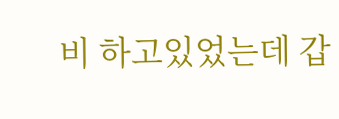비 하고있었는데 갑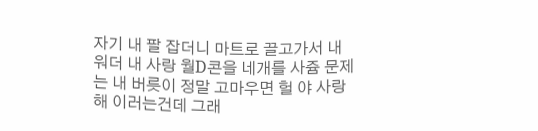자기 내 팔 잡더니 마트로 끌고가서 내 워더 내 사랑 월D콘을 네개를 사쥼 문제는 내 버릇이 정말 고마우면 헐 야 사랑해 이러는건데 그래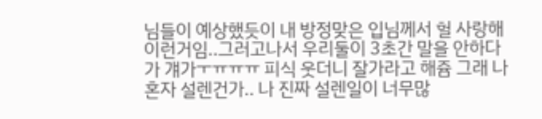님들이 예상했듯이 내 방정맞은 입님께서 헐 사랑해 이런거임..그러고나서 우리둘이 3초간 말을 안하다가 걔가ㅜㅠㅠㅠ 피식 웃더니 잘가라고 해쥼 그래 나 혼자 설렌건가.. 나 진짜 설렌일이 너무많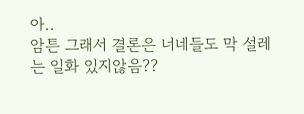아..
암튼 그래서 결론은 너네들도 막 설레는 일화 있지않음??